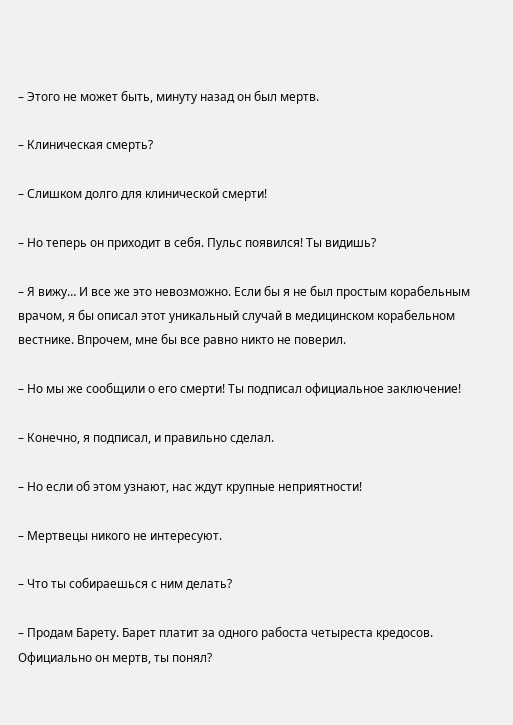– Этого не может быть, минуту назад он был мертв.

– Клиническая смерть?

– Слишком долго для клинической смерти!

– Но теперь он приходит в себя. Пульс появился! Ты видишь?

– Я вижу… И все же это невозможно. Если бы я не был простым корабельным врачом, я бы описал этот уникальный случай в медицинском корабельном вестнике. Впрочем, мне бы все равно никто не поверил.

– Но мы же сообщили о его смерти! Ты подписал официальное заключение!

– Конечно, я подписал, и правильно сделал.

– Но если об этом узнают, нас ждут крупные неприятности!

– Мертвецы никого не интересуют.

– Что ты собираешься с ним делать?

– Продам Барету. Барет платит за одного рабоста четыреста кредосов. Официально он мертв, ты понял?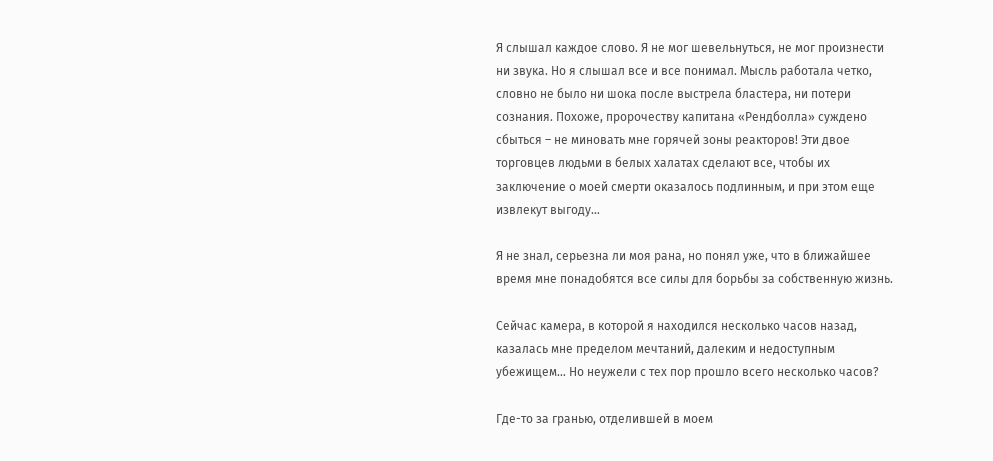Я слышал каждое слово. Я не мог шевельнуться, не мог произнести ни звука. Но я слышал все и все понимал. Мысль работала четко, словно не было ни шока после выстрела бластера, ни потери сознания. Похоже, пророчеству капитана «Рендболла» суждено сбыться – не миновать мне горячей зоны реакторов! Эти двое торговцев людьми в белых халатах сделают все, чтобы их заключение о моей смерти оказалось подлинным, и при этом еще извлекут выгоду…

Я не знал, серьезна ли моя рана, но понял уже, что в ближайшее время мне понадобятся все силы для борьбы за собственную жизнь.

Сейчас камера, в которой я находился несколько часов назад, казалась мне пределом мечтаний, далеким и недоступным убежищем… Но неужели с тех пор прошло всего несколько часов?

Где-то за гранью, отделившей в моем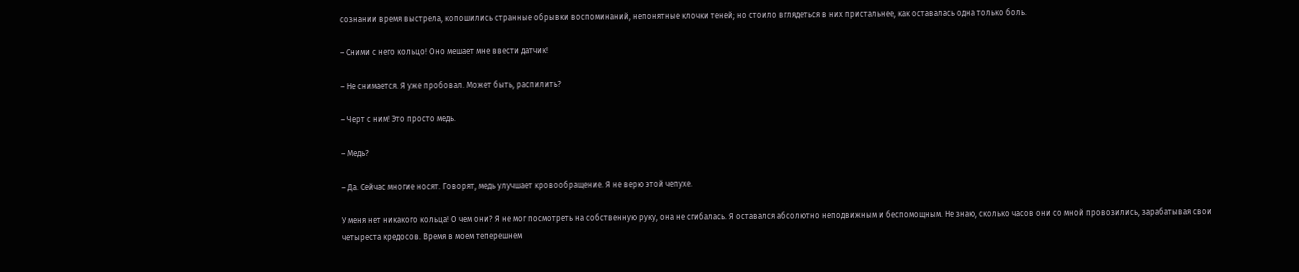сознании время выстрела, копошились странные обрывки воспоминаний, непонятные клочки теней; но стоило вглядеться в них пристальнее, как оставалась одна только боль.

– Сними с него кольцо! Оно мешает мне ввести датчик!

– Не снимается. Я уже пробовал. Может быть, распилить?

– Черт с ним! Это просто медь.

– Медь?

– Да. Сейчас многие носят. Говорят, медь улучшает кровообращение. Я не верю этой чепухе.

У меня нет никакого кольца! О чем они? Я не мог посмотреть на собственную руку, она не сгибалась. Я оставался абсолютно неподвижным и беспомощным. Не знаю, сколько часов они со мной провозились, зарабатывая свои четыреста кредосов. Время в моем теперешнем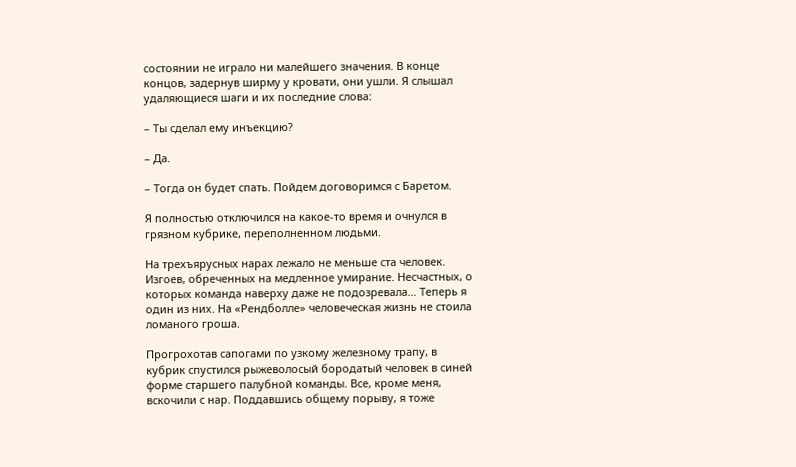состоянии не играло ни малейшего значения. В конце концов, задернув ширму у кровати, они ушли. Я слышал удаляющиеся шаги и их последние слова:

– Ты сделал ему инъекцию?

– Да.

– Тогда он будет спать. Пойдем договоримся с Баретом.

Я полностью отключился на какое-то время и очнулся в грязном кубрике, переполненном людьми.

На трехъярусных нарах лежало не меньше ста человек. Изгоев, обреченных на медленное умирание. Несчастных, о которых команда наверху даже не подозревала… Теперь я один из них. На «Рендболле» человеческая жизнь не стоила ломаного гроша.

Прогрохотав сапогами по узкому железному трапу, в кубрик спустился рыжеволосый бородатый человек в синей форме старшего палубной команды. Все, кроме меня, вскочили с нар. Поддавшись общему порыву, я тоже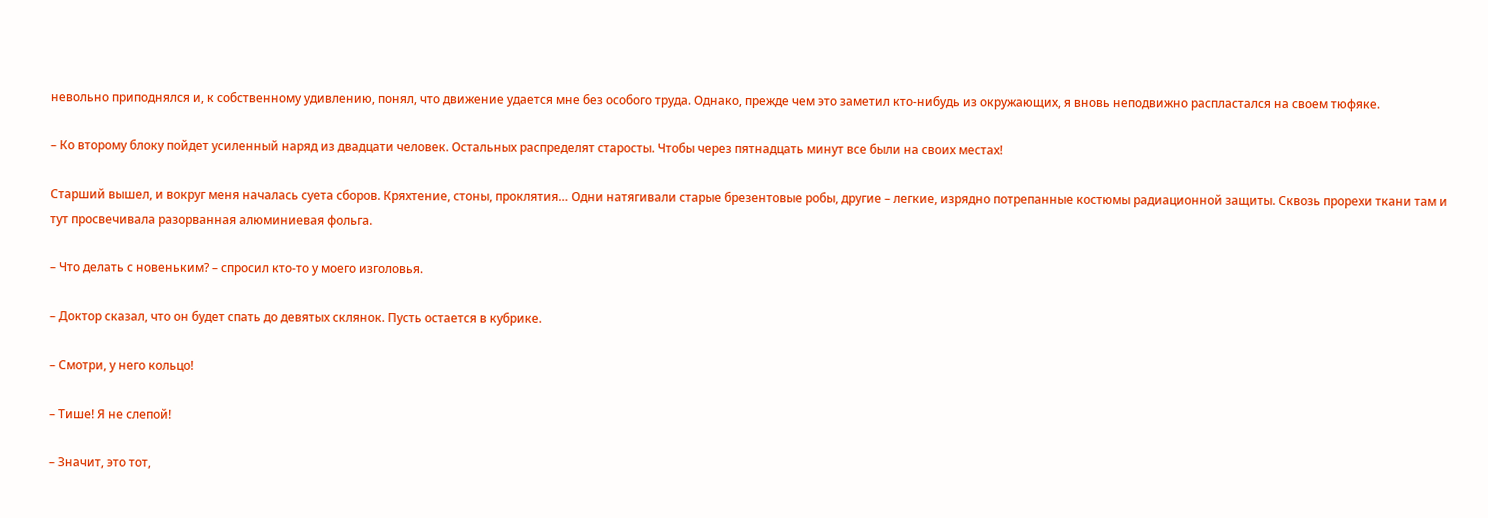невольно приподнялся и, к собственному удивлению, понял, что движение удается мне без особого труда. Однако, прежде чем это заметил кто-нибудь из окружающих, я вновь неподвижно распластался на своем тюфяке.

– Ко второму блоку пойдет усиленный наряд из двадцати человек. Остальных распределят старосты. Чтобы через пятнадцать минут все были на своих местах!

Старший вышел, и вокруг меня началась суета сборов. Кряхтение, стоны, проклятия… Одни натягивали старые брезентовые робы, другие – легкие, изрядно потрепанные костюмы радиационной защиты. Сквозь прорехи ткани там и тут просвечивала разорванная алюминиевая фольга.

– Что делать с новеньким? – спросил кто-то у моего изголовья.

– Доктор сказал, что он будет спать до девятых склянок. Пусть остается в кубрике.

– Смотри, у него кольцо!

– Тише! Я не слепой!

– Значит, это тот,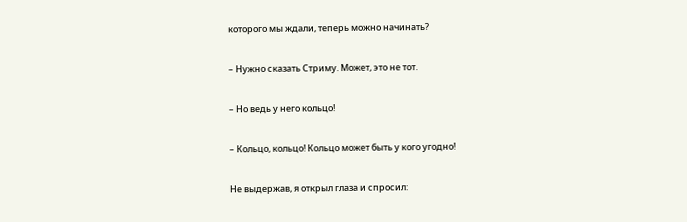которого мы ждали, теперь можно начинать?

– Нужно сказать Стриму. Может, это не тот.

– Но ведь у него кольцо!

– Кольцо, кольцо! Кольцо может быть у кого угодно!

Не выдержав, я открыл глаза и спросил: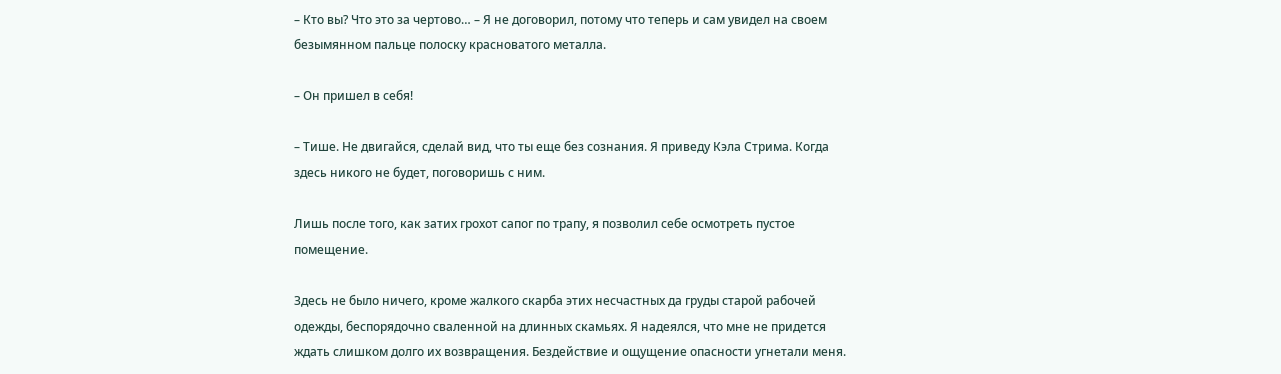– Кто вы? Что это за чертово… – Я не договорил, потому что теперь и сам увидел на своем безымянном пальце полоску красноватого металла.

– Он пришел в себя!

– Тише. Не двигайся, сделай вид, что ты еще без сознания. Я приведу Кэла Стрима. Когда здесь никого не будет, поговоришь с ним.

Лишь после того, как затих грохот сапог по трапу, я позволил себе осмотреть пустое помещение.

Здесь не было ничего, кроме жалкого скарба этих несчастных да груды старой рабочей одежды, беспорядочно сваленной на длинных скамьях. Я надеялся, что мне не придется ждать слишком долго их возвращения. Бездействие и ощущение опасности угнетали меня.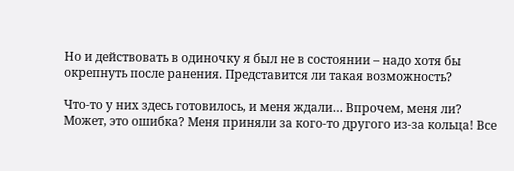Но и действовать в одиночку я был не в состоянии – надо хотя бы окрепнуть после ранения. Представится ли такая возможность?

Что-то у них здесь готовилось, и меня ждали… Впрочем, меня ли? Может, это ошибка? Меня приняли за кого-то другого из-за кольца! Все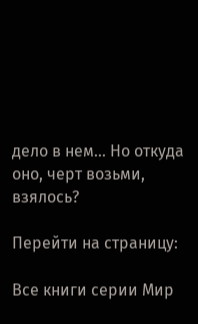дело в нем… Но откуда оно, черт возьми, взялось?

Перейти на страницу:

Все книги серии Мир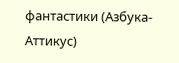фантастики (Азбука-Аттикус)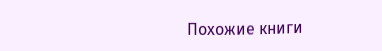Похожие книги